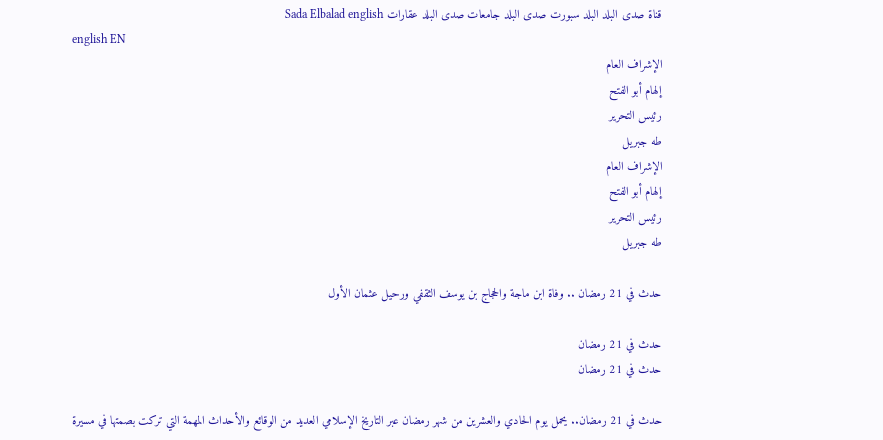قناة صدى البلد البلد سبورت صدى البلد جامعات صدى البلد عقارات Sada Elbalad english
english EN
الإشراف العام
إلهام أبو الفتح
رئيس التحرير
طه جبريل
الإشراف العام
إلهام أبو الفتح
رئيس التحرير
طه جبريل

حدث في 21 رمضان .. وفاة ابن ماجة والحجاج بن يوسف الثقفي ورحيل عثمان الأول

حدث في 21 رمضان
حدث في 21 رمضان

حدث في 21 رمضان.. يحمل يوم الحادي والعشرين من شهر رمضان عبر التاريخ الإسلامي العديد من الوقائع والأحداث المهمة التي تركت بصمتها في مسيرة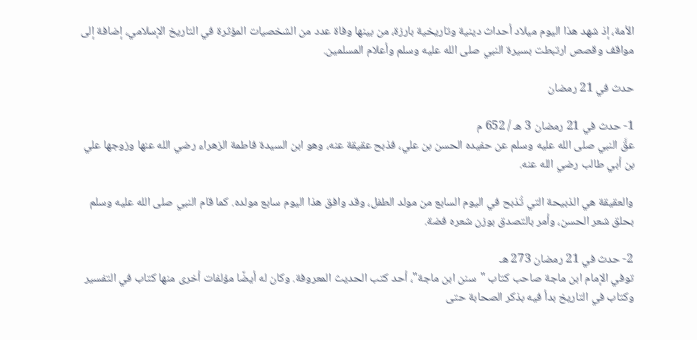الأمة، إذ شهد هذا اليوم ميلاد أحداث دينية وتاريخية بارزة، من بينها وفاة عدد من الشخصيات المؤثرة في التاريخ الإسلامي، إضافة إلى مواقف وقصص ارتبطت بسيرة النبي صلى الله عليه وسلم وأعلام المسلمين.

حدث في 21 رمضان

1- حدث في 21 رمضان 3 هـ / 652 م
عقَّ النبي صلى الله عليه وسلم عن حفيده الحسن بن علي، فذبح عقيقة عنه، وهو ابن السيدة فاطمة الزهراء رضي الله عنها وزوجها علي بن أبي طالب رضي الله عنه.

والعقيقة هي الذبيحة التي تُذبح في اليوم السابع من مولد الطفل، وقد وافق هذا اليوم سابع مولده. كما قام النبي صلى الله عليه وسلم بحلق شعر الحسن، وأمر بالتصدق بوزن شعره فضة.

2- حدث في 21 رمضان 273 هـ
توفي الإمام ابن ماجة صاحب كتاب "سنن ابن ماجة"، أحد كتب الحديث المعروفة. وكان له أيضًا مؤلفات أخرى منها كتاب في التفسير وكتاب في التاريخ بدأ فيه بذكر الصحابة حتى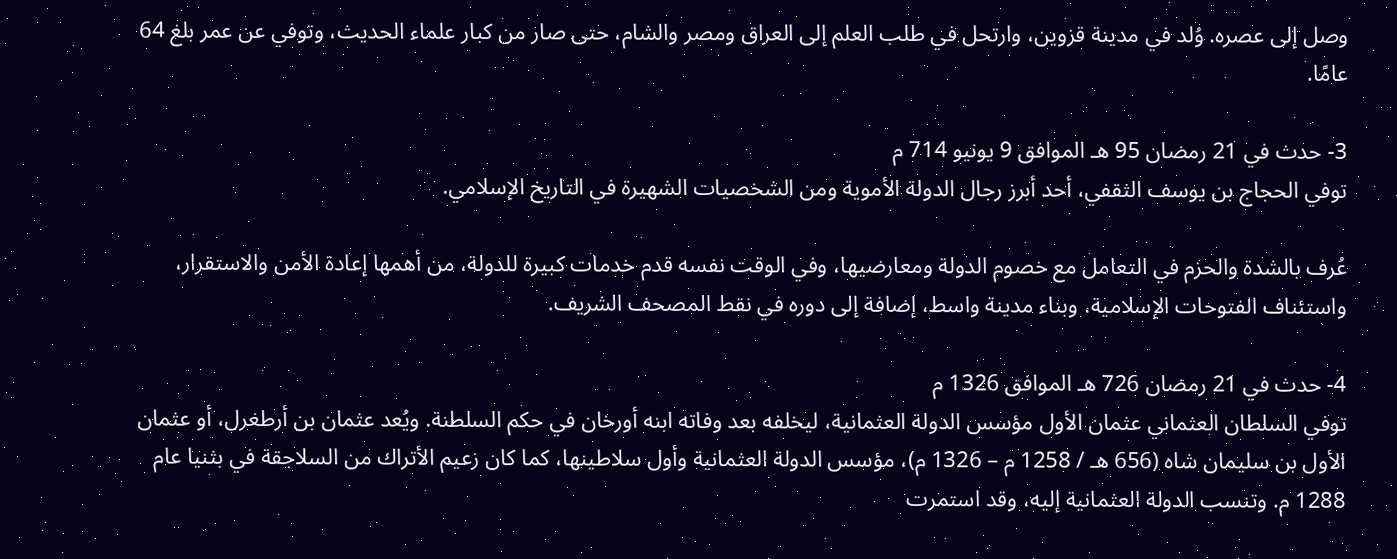وصل إلى عصره. وُلد في مدينة قزوين، وارتحل في طلب العلم إلى العراق ومصر والشام، حتى صار من كبار علماء الحديث، وتوفي عن عمر بلغ 64 عامًا.

3- حدث في 21 رمضان 95 هـ الموافق 9 يونيو 714 م
توفي الحجاج بن يوسف الثقفي، أحد أبرز رجال الدولة الأموية ومن الشخصيات الشهيرة في التاريخ الإسلامي.

عُرف بالشدة والحزم في التعامل مع خصوم الدولة ومعارضيها، وفي الوقت نفسه قدم خدمات كبيرة للدولة، من أهمها إعادة الأمن والاستقرار، واستئناف الفتوحات الإسلامية، وبناء مدينة واسط، إضافة إلى دوره في نقط المصحف الشريف.

4- حدث في 21 رمضان 726 هـ الموافق 1326 م
توفي السلطان العثماني عثمان الأول مؤسس الدولة العثمانية، ليخلفه بعد وفاته ابنه أورخان في حكم السلطنة. ويُعد عثمان بن أرطغرل، أو عثمان الأول بن سليمان شاه (656 هـ / 1258 م – 1326 م)، مؤسس الدولة العثمانية وأول سلاطينها، كما كان زعيم الأتراك من السلاجقة في بثنيا عام 1288 م. وتنسب الدولة العثمانية إليه، وقد استمرت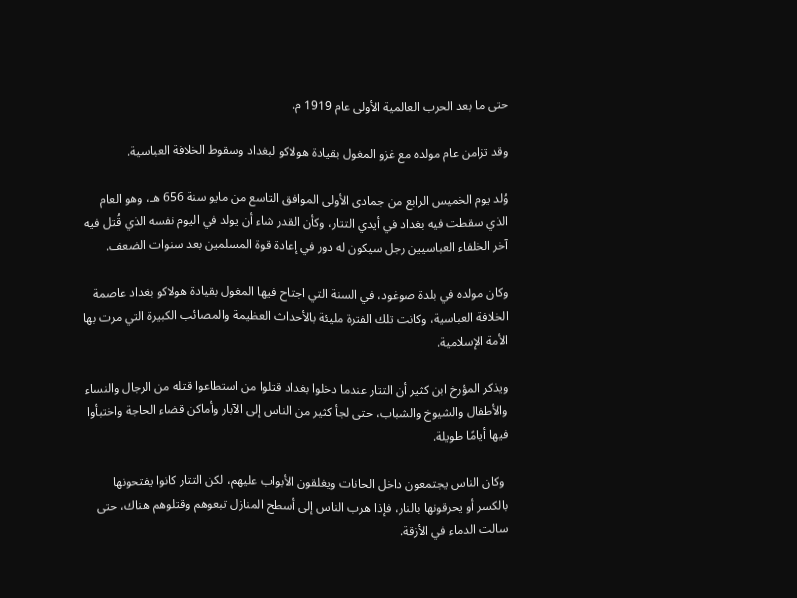حتى ما بعد الحرب العالمية الأولى عام 1919 م.

وقد تزامن عام مولده مع غزو المغول بقيادة هولاكو لبغداد وسقوط الخلافة العباسية.

وُلد يوم الخميس الرابع من جمادى الأولى الموافق التاسع من مايو سنة 656 هـ، وهو العام الذي سقطت فيه بغداد في أيدي التتار، وكأن القدر شاء أن يولد في اليوم نفسه الذي قُتل فيه آخر الخلفاء العباسيين رجل سيكون له دور في إعادة قوة المسلمين بعد سنوات الضعف.

وكان مولده في بلدة صوغود، في السنة التي اجتاح فيها المغول بقيادة هولاكو بغداد عاصمة الخلافة العباسية، وكانت تلك الفترة مليئة بالأحداث العظيمة والمصائب الكبيرة التي مرت بها الأمة الإسلامية.

ويذكر المؤرخ ابن كثير أن التتار عندما دخلوا بغداد قتلوا من استطاعوا قتله من الرجال والنساء والأطفال والشيوخ والشباب، حتى لجأ كثير من الناس إلى الآبار وأماكن قضاء الحاجة واختبأوا فيها أيامًا طويلة.

 وكان الناس يجتمعون داخل الحانات ويغلقون الأبواب عليهم، لكن التتار كانوا يفتحونها بالكسر أو يحرقونها بالنار، فإذا هرب الناس إلى أسطح المنازل تبعوهم وقتلوهم هناك، حتى سالت الدماء في الأزقة.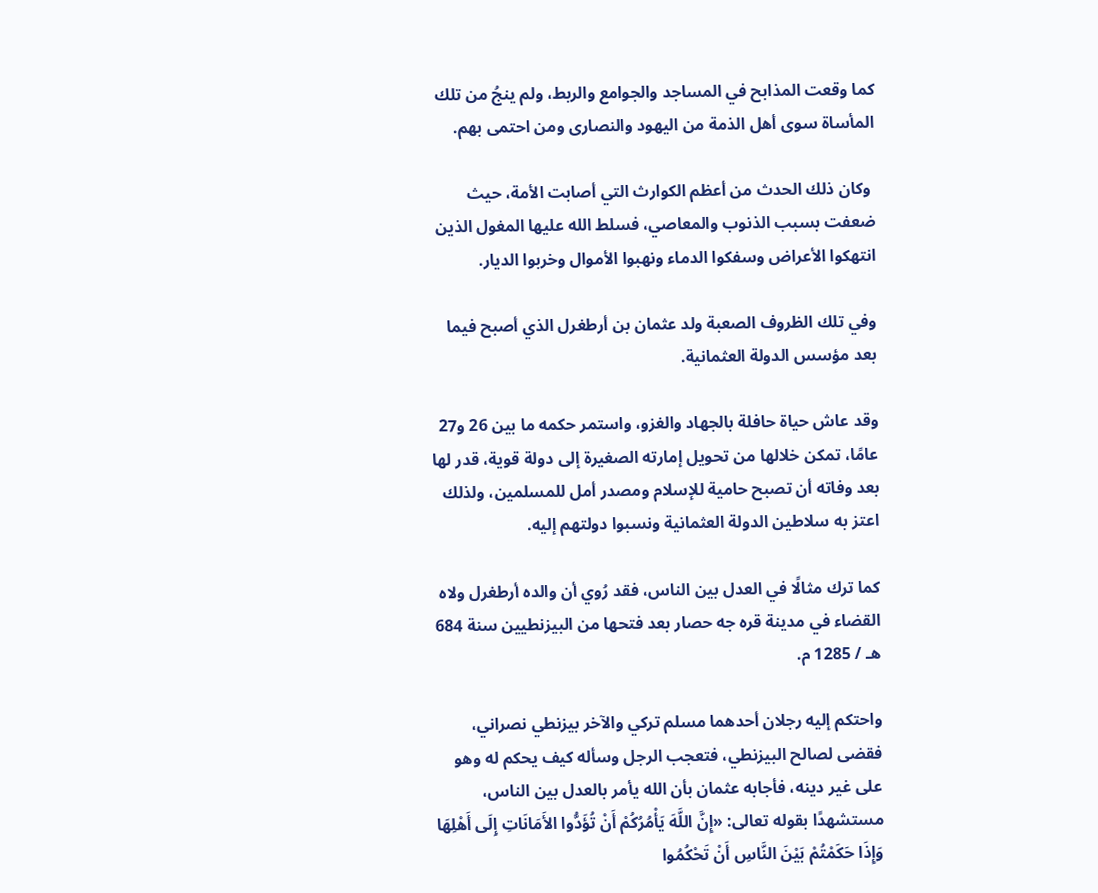كما وقعت المذابح في المساجد والجوامع والربط، ولم ينجُ من تلك المأساة سوى أهل الذمة من اليهود والنصارى ومن احتمى بهم.

 وكان ذلك الحدث من أعظم الكوارث التي أصابت الأمة، حيث ضعفت بسبب الذنوب والمعاصي، فسلط الله عليها المغول الذين انتهكوا الأعراض وسفكوا الدماء ونهبوا الأموال وخربوا الديار.

وفي تلك الظروف الصعبة ولد عثمان بن أرطغرل الذي أصبح فيما بعد مؤسس الدولة العثمانية.

وقد عاش حياة حافلة بالجهاد والغزو، واستمر حكمه ما بين 26 و27 عامًا، تمكن خلالها من تحويل إمارته الصغيرة إلى دولة قوية، قدر لها بعد وفاته أن تصبح حامية للإسلام ومصدر أمل للمسلمين، ولذلك اعتز به سلاطين الدولة العثمانية ونسبوا دولتهم إليه.

كما ترك مثالًا في العدل بين الناس، فقد رُوي أن والده أرطغرل ولاه القضاء في مدينة قره جه حصار بعد فتحها من البيزنطيين سنة 684 هـ / 1285 م.

واحتكم إليه رجلان أحدهما مسلم تركي والآخر بيزنطي نصراني، فقضى لصالح البيزنطي، فتعجب الرجل وسأله كيف يحكم له وهو على غير دينه، فأجابه عثمان بأن الله يأمر بالعدل بين الناس، مستشهدًا بقوله تعالى: «إِنَّ اللَّهَ يَأْمُرُكُمْ أَنْ تُؤَدُّوا الأَمَانَاتِ إِلَى أَهْلِهَا وَإِذَا حَكَمْتُمْ بَيْنَ النَّاسِ أَنْ تَحْكُمُوا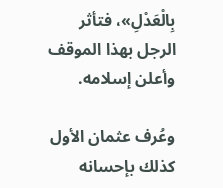بِالْعَدْلِ»، فتأثر الرجل بهذا الموقف وأعلن إسلامه.

وعُرف عثمان الأول كذلك بإحسانه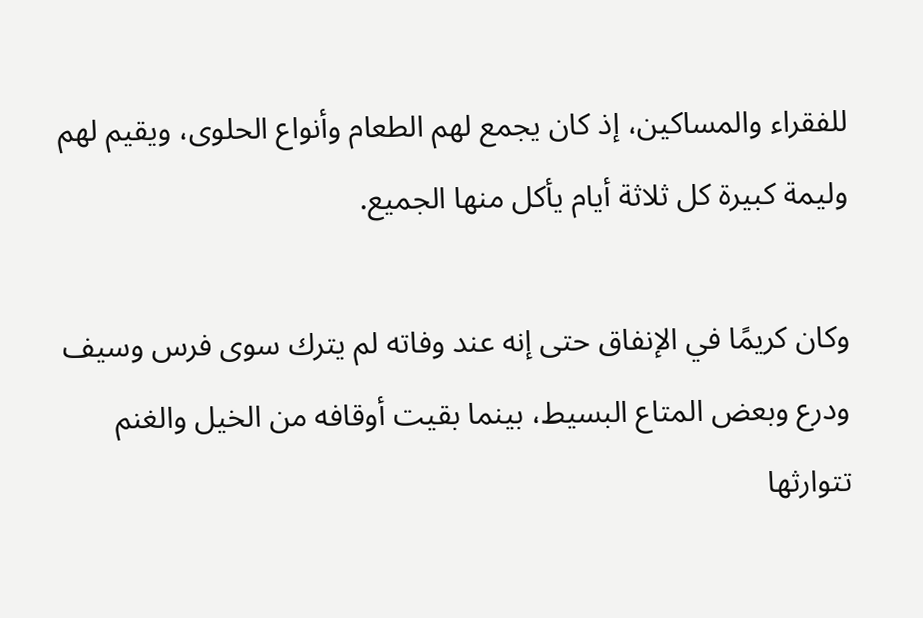للفقراء والمساكين، إذ كان يجمع لهم الطعام وأنواع الحلوى، ويقيم لهم وليمة كبيرة كل ثلاثة أيام يأكل منها الجميع.

وكان كريمًا في الإنفاق حتى إنه عند وفاته لم يترك سوى فرس وسيف ودرع وبعض المتاع البسيط، بينما بقيت أوقافه من الخيل والغنم تتوارثها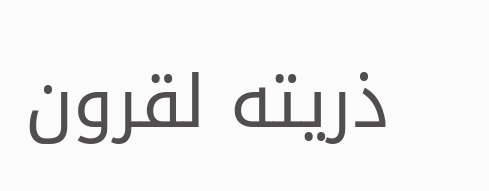ذريته لقرون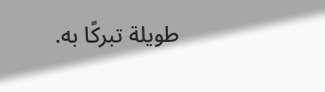طويلة تبركًا به.